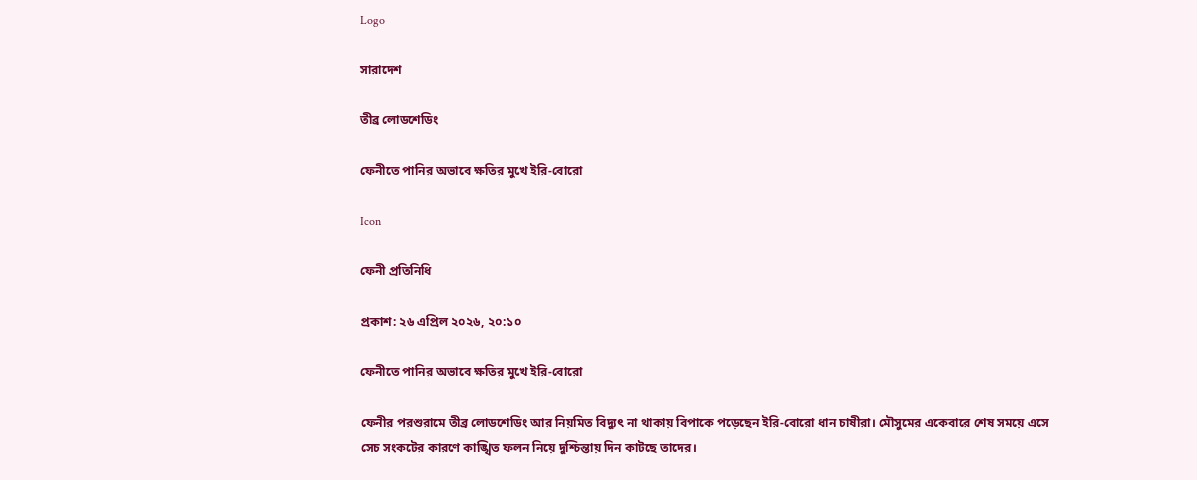Logo

সারাদেশ

তীব্র লোডশেডিং

ফেনীতে পানির অভাবে ক্ষতির মুখে ইরি-বোরো

Icon

ফেনী প্রতিনিধি

প্রকাশ: ২৬ এপ্রিল ২০২৬, ২০:১০

ফেনীতে পানির অভাবে ক্ষতির মুখে ইরি-বোরো

ফেনীর পরশুরামে তীব্র লোডশেডিং আর নিয়মিত বিদ্যুৎ না থাকায় বিপাকে পড়েছেন ইরি-বোরো ধান চাষীরা। মৌসুমের একেবারে শেষ সময়ে এসে সেচ সংকটের কারণে কাঙ্খিত ফলন নিয়ে দুশ্চিন্তায় দিন কাটছে তাদের।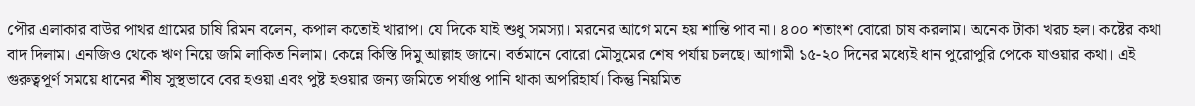পৌর এলাকার বাউর পাথর গ্রামের চাষি রিমন বলেন, কপাল কতোই খারাপ। যে দিকে যাই শুধু সমস্যা। মরনের আগে মনে হয় শান্তি পাব না। ৪০০ শতাংশ বোরো চাষ করলাম। অনেক টাকা খরচ হল। কষ্টের কথা বাদ দিলাম। এনজিও থেকে ঋণ নিয়ে জমি লাকিত নিলাম। কেন্নে কিস্তি দিমু আল্লাহ জানে। বর্তমানে বোরো মৌসুমের শেষ পর্যায় চলছে। আগামী ১৫-২০ দিনের মধ্যেই ধান পুরোপুরি পেকে যাওয়ার কথা। এই গুরুত্বপূর্ণ সময়ে ধানের শীষ সুস্থভাবে বের হওয়া এবং পুষ্ট হওয়ার জন্য জমিতে পর্যাপ্ত পানি থাকা অপরিহার্য। কিন্তু নিয়মিত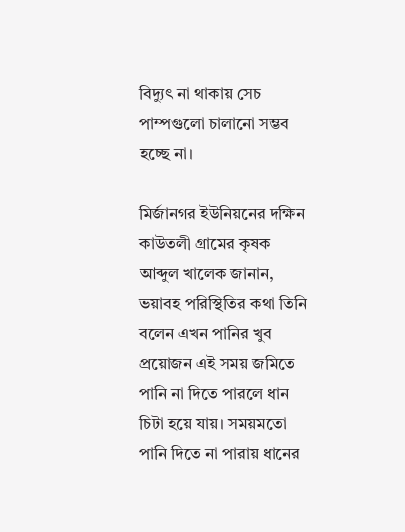বিদ্যুৎ না থাকায় সেচ পাম্পগুলো চালানো সম্ভব হচ্ছে না।

মির্জানগর ইউনিয়নের দক্ষিন কাউতলী গ্রামের কৃষক আব্দুল খালেক জানান, ভয়াবহ পরিস্থিতির কথা তিনি বলেন এখন পানির খুব প্রয়োজন এই সময় জমিতে পানি না দিতে পারলে ধান চিটা হয়ে যায়। সময়মতো পানি দিতে না পারায় ধানের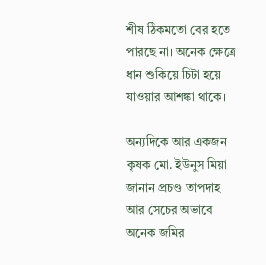শীষ ঠিকমতো বের হতে পারছে না। অনেক ক্ষেত্রে ধান শুকিয়ে চিটা হয়ে যাওয়ার আশঙ্কা থাকে।

অন্যদিকে আর একজন কৃষক মো. ইউনুস মিয়া জানান প্রচণ্ড তাপদাহ আর সেচের অভাবে অনেক জমির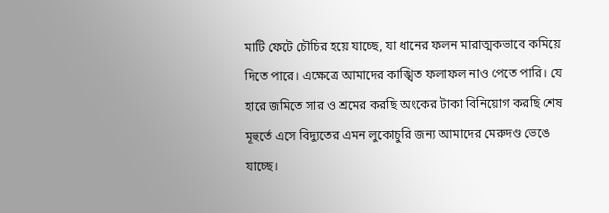মাটি ফেটে চৌচির হয়ে যাচ্ছে, যা ধানের ফলন মারাত্মকভাবে কমিয়ে দিতে পারে। এক্ষেত্রে আমাদের কাঙ্খিত ফলাফল নাও পেতে পারি। যে হারে জমিতে সার ও শ্রমের করছি অংকের টাকা বিনিয়োগ করছি শেষ মূহুর্তে এসে বিদ্যুতের এমন লুকোচুরি জন্য আমাদের মেরুদণ্ড ভেঙে যাচ্ছে।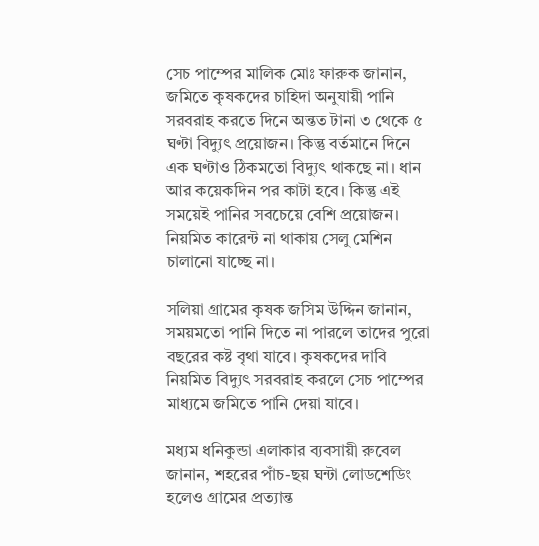সেচ পাম্পের মালিক মোঃ ফারুক জানান, জমিতে কৃষকদের চাহিদা অনুযায়ী পানি সরবরাহ করতে দিনে অন্তত টানা ৩ থেকে ৫ ঘণ্টা বিদ্যুৎ প্রয়োজন। কিন্তু বর্তমানে দিনে এক ঘণ্টাও ঠিকমতো বিদ্যুৎ থাকছে না। ধান আর কয়েকদিন পর কাটা হবে। কিন্তু এই সময়েই পানির সবচেয়ে বেশি প্রয়োজন। নিয়মিত কারেন্ট না থাকায় সেলু মেশিন চালানো যাচ্ছে না।

সলিয়া গ্রামের কৃষক জসিম উদ্দিন জানান, সময়মতো পানি দিতে না পারলে তাদের পুরো বছরের কষ্ট বৃথা যাবে। কৃষকদের দাবি নিয়মিত বিদ্যুৎ সরবরাহ করলে সেচ পাম্পের মাধ্যমে জমিতে পানি দেয়া যাবে।

মধ্যম ধনিকুন্ডা এলাকার ব্যবসায়ী রুবেল জানান, শহরের পাঁচ-ছয় ঘন্টা লোডশেডিং হলেও গ্রামের প্রত্যান্ত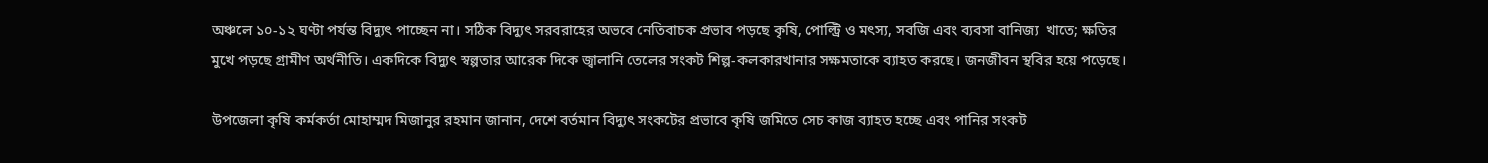অঞ্চলে ১০-১২ ঘণ্টা পর্যন্ত বিদ্যুৎ পাচ্ছেন না। সঠিক বিদ্যুৎ সরবরাহের অভবে নেতিবাচক প্রভাব পড়ছে কৃষি, পোল্ট্রি ও মৎস্য, সবজি এবং ব্যবসা বানিজ্য  খাতে; ক্ষতির মুখে পড়ছে গ্রামীণ অর্থনীতি। একদিকে বিদ্যুৎ স্বল্পতার আরেক দিকে জ্বালানি তেলের সংকট শিল্প-কলকারখানার সক্ষমতাকে ব্যাহত করছে। জনজীবন স্থবির হয়ে পড়েছে।

উপজেলা কৃষি কর্মকর্তা মোহাম্মদ মিজানুর রহমান জানান, দেশে বর্তমান বিদ্যুৎ সংকটের প্রভাবে কৃষি জমিতে সেচ কাজ ব্যাহত হচ্ছে এবং পানির সংকট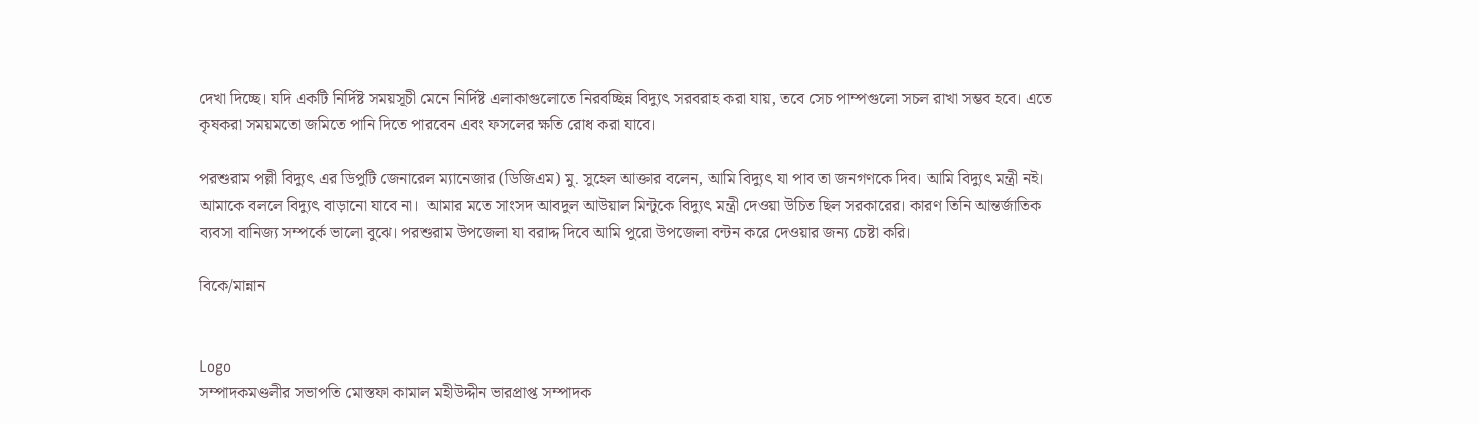দেখা দিচ্ছে। যদি একটি নির্দিষ্ট সময়সূচী মেনে নির্দিষ্ট এলাকাগুলোতে নিরবচ্ছিন্ন বিদ্যুৎ সরবরাহ করা যায়, তবে সেচ পাম্পগুলো সচল রাখা সম্ভব হবে। এতে কৃষকরা সময়মতো জমিতে পানি দিতে পারবেন এবং ফসলের ক্ষতি রোধ করা যাবে।

পরশুরাম পল্লী বিদ্যুৎ এর ডিপুটি জেনারেল ম্যানেজার (ডিজিএম) মু. সুহেল আক্তার বলেন, আমি বিদ্যুৎ যা পাব তা জনগণকে দিব। আমি বিদ্যুৎ মন্ত্রী নই। আমাকে বললে বিদ্যুৎ বাড়ানো যাবে না।  আমার মতে সাংসদ আবদুল আউয়াল মিন্টুকে বিদ্যুৎ মন্ত্রী দেওয়া উচিত ছিল সরকারের। কারণ তিনি আন্তর্জাতিক ব্যবসা বানিজ্য সম্পর্কে ভালো বুঝে। পরশুরাম উপজেলা যা বরাদ্দ দিবে আমি পুরো উপজেলা বন্টন করে দেওয়ার জন্য চেষ্টা করি।

বিকে/মান্নান


Logo
সম্পাদকমণ্ডলীর সভাপতি মোস্তফা কামাল মহীউদ্দীন ভারপ্রাপ্ত সম্পাদক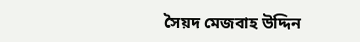সৈয়দ মেজবাহ উদ্দিন